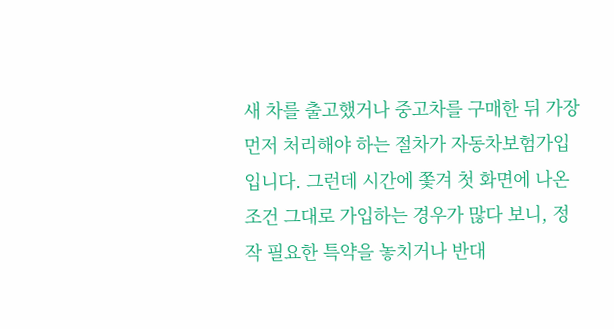새 차를 출고했거나 중고차를 구매한 뒤 가장 먼저 처리해야 하는 절차가 자동차보험가입입니다. 그런데 시간에 쫓겨 첫 화면에 나온 조건 그대로 가입하는 경우가 많다 보니, 정작 필요한 특약을 놓치거나 반대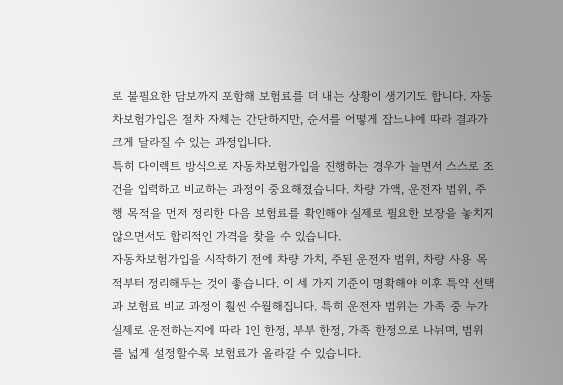로 불필요한 담보까지 포함해 보험료를 더 내는 상황이 생기기도 합니다. 자동차보험가입은 절차 자체는 간단하지만, 순서를 어떻게 잡느냐에 따라 결과가 크게 달라질 수 있는 과정입니다.
특히 다이렉트 방식으로 자동차보험가입을 진행하는 경우가 늘면서 스스로 조건을 입력하고 비교하는 과정이 중요해졌습니다. 차량 가액, 운전자 범위, 주행 목적을 먼저 정리한 다음 보험료를 확인해야 실제로 필요한 보장을 놓치지 않으면서도 합리적인 가격을 찾을 수 있습니다.
자동차보험가입을 시작하기 전에 차량 가치, 주된 운전자 범위, 차량 사용 목적부터 정리해두는 것이 좋습니다. 이 세 가지 기준이 명확해야 이후 특약 선택과 보험료 비교 과정이 훨씬 수월해집니다. 특히 운전자 범위는 가족 중 누가 실제로 운전하는지에 따라 1인 한정, 부부 한정, 가족 한정으로 나뉘며, 범위를 넓게 설정할수록 보험료가 올라갈 수 있습니다.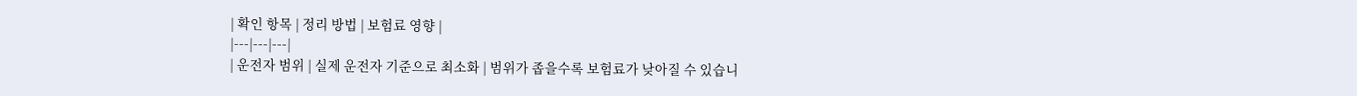| 확인 항목 | 정리 방법 | 보험료 영향 |
|---|---|---|
| 운전자 범위 | 실제 운전자 기준으로 최소화 | 범위가 좁을수록 보험료가 낮아질 수 있습니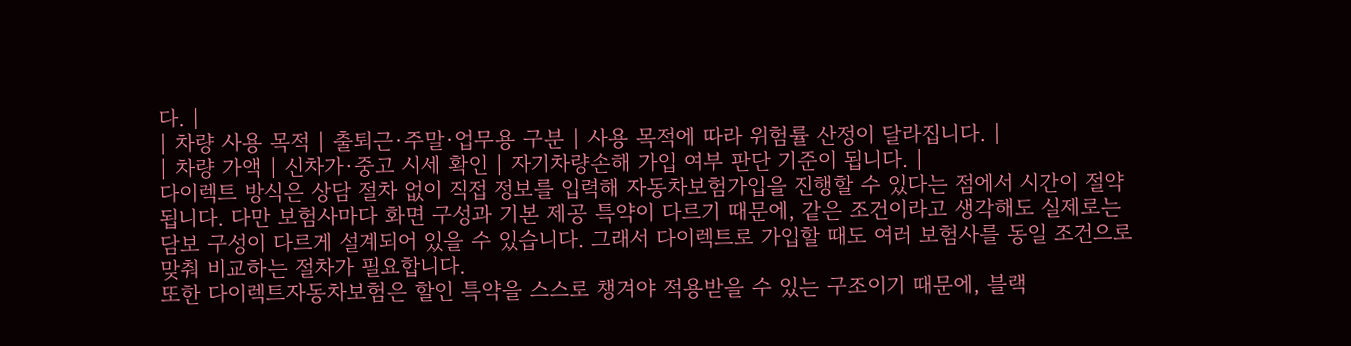다. |
| 차량 사용 목적 | 출퇴근·주말·업무용 구분 | 사용 목적에 따라 위험률 산정이 달라집니다. |
| 차량 가액 | 신차가·중고 시세 확인 | 자기차량손해 가입 여부 판단 기준이 됩니다. |
다이렉트 방식은 상담 절차 없이 직접 정보를 입력해 자동차보험가입을 진행할 수 있다는 점에서 시간이 절약됩니다. 다만 보험사마다 화면 구성과 기본 제공 특약이 다르기 때문에, 같은 조건이라고 생각해도 실제로는 담보 구성이 다르게 설계되어 있을 수 있습니다. 그래서 다이렉트로 가입할 때도 여러 보험사를 동일 조건으로 맞춰 비교하는 절차가 필요합니다.
또한 다이렉트자동차보험은 할인 특약을 스스로 챙겨야 적용받을 수 있는 구조이기 때문에, 블랙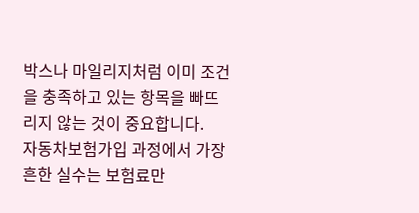박스나 마일리지처럼 이미 조건을 충족하고 있는 항목을 빠뜨리지 않는 것이 중요합니다.
자동차보험가입 과정에서 가장 흔한 실수는 보험료만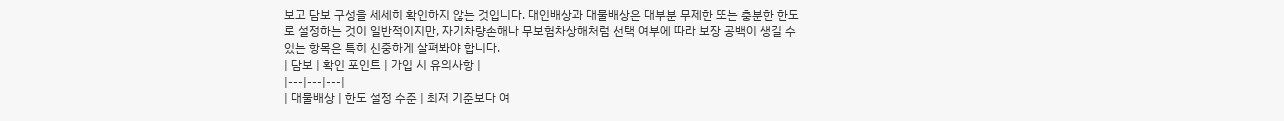보고 담보 구성을 세세히 확인하지 않는 것입니다. 대인배상과 대물배상은 대부분 무제한 또는 충분한 한도로 설정하는 것이 일반적이지만, 자기차량손해나 무보험차상해처럼 선택 여부에 따라 보장 공백이 생길 수 있는 항목은 특히 신중하게 살펴봐야 합니다.
| 담보 | 확인 포인트 | 가입 시 유의사항 |
|---|---|---|
| 대물배상 | 한도 설정 수준 | 최저 기준보다 여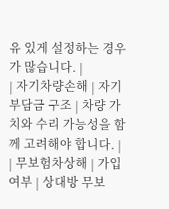유 있게 설정하는 경우가 많습니다. |
| 자기차량손해 | 자기부담금 구조 | 차량 가치와 수리 가능성을 함께 고려해야 합니다. |
| 무보험차상해 | 가입 여부 | 상대방 무보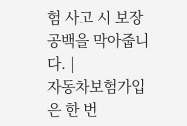험 사고 시 보장 공백을 막아줍니다. |
자동차보험가입은 한 번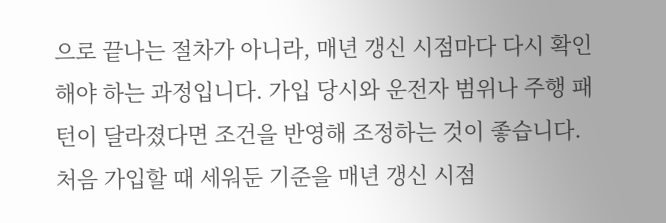으로 끝나는 절차가 아니라, 매년 갱신 시점마다 다시 확인해야 하는 과정입니다. 가입 당시와 운전자 범위나 주행 패턴이 달라졌다면 조건을 반영해 조정하는 것이 좋습니다. 처음 가입할 때 세워둔 기준을 매년 갱신 시점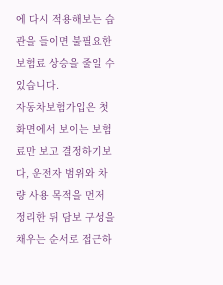에 다시 적용해보는 습관을 들이면 불필요한 보험료 상승을 줄일 수 있습니다.
자동차보험가입은 첫 화면에서 보이는 보험료만 보고 결정하기보다, 운전자 범위와 차량 사용 목적을 먼저 정리한 뒤 담보 구성을 채우는 순서로 접근하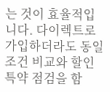는 것이 효율적입니다. 다이렉트로 가입하더라도 동일 조건 비교와 할인 특약 점검을 함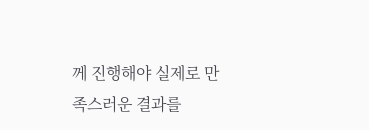께 진행해야 실제로 만족스러운 결과를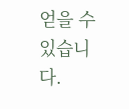얻을 수 있습니다.